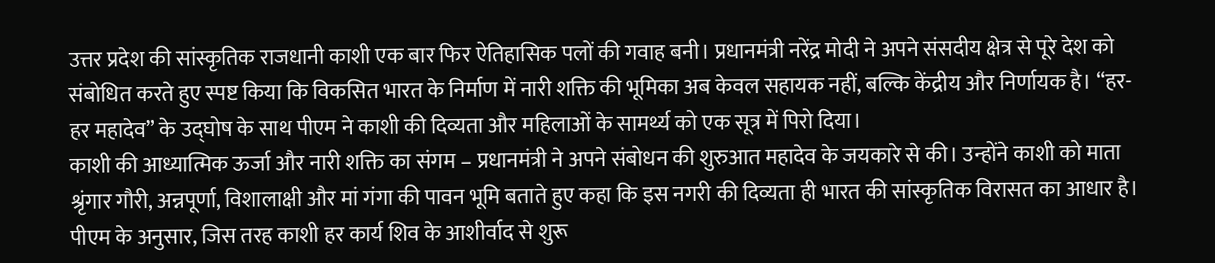उत्तर प्रदेश की सांस्कृतिक राजधानी काशी एक बार फिर ऐतिहासिक पलों की गवाह बनी। प्रधानमंत्री नरेंद्र मोदी ने अपने संसदीय क्षेत्र से पूरे देश को संबोधित करते हुए स्पष्ट किया कि विकसित भारत के निर्माण में नारी शक्ति की भूमिका अब केवल सहायक नहीं, बल्कि केंद्रीय और निर्णायक है। “हर-हर महादेव” के उद्घोष के साथ पीएम ने काशी की दिव्यता और महिलाओं के सामर्थ्य को एक सूत्र में पिरो दिया।
काशी की आध्यात्मिक ऊर्जा और नारी शक्ति का संगम – प्रधानमंत्री ने अपने संबोधन की शुरुआत महादेव के जयकारे से की। उन्होंने काशी को माता श्रृंगार गौरी, अन्नपूर्णा, विशालाक्षी और मां गंगा की पावन भूमि बताते हुए कहा कि इस नगरी की दिव्यता ही भारत की सांस्कृतिक विरासत का आधार है। पीएम के अनुसार, जिस तरह काशी हर कार्य शिव के आशीर्वाद से शुरू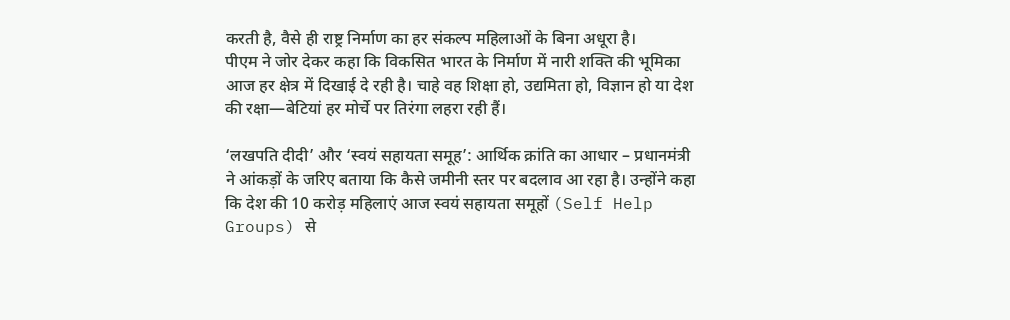करती है, वैसे ही राष्ट्र निर्माण का हर संकल्प महिलाओं के बिना अधूरा है।
पीएम ने जोर देकर कहा कि विकसित भारत के निर्माण में नारी शक्ति की भूमिका आज हर क्षेत्र में दिखाई दे रही है। चाहे वह शिक्षा हो, उद्यमिता हो, विज्ञान हो या देश की रक्षा—बेटियां हर मोर्चे पर तिरंगा लहरा रही हैं।

‘लखपति दीदी’ और ‘स्वयं सहायता समूह’: आर्थिक क्रांति का आधार – प्रधानमंत्री ने आंकड़ों के जरिए बताया कि कैसे जमीनी स्तर पर बदलाव आ रहा है। उन्होंने कहा कि देश की 10 करोड़ महिलाएं आज स्वयं सहायता समूहों (Self Help Groups) से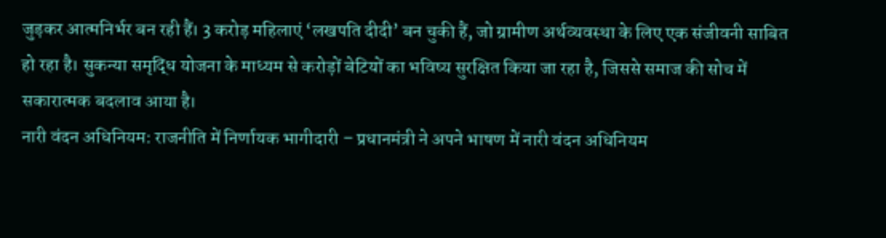जुड़कर आत्मनिर्भर बन रही हैं। 3 करोड़ महिलाएं ‘लखपति दीदी’ बन चुकी हैं, जो ग्रामीण अर्थव्यवस्था के लिए एक संजीवनी साबित हो रहा है। सुकन्या समृद्धि योजना के माध्यम से करोड़ों बेटियों का भविष्य सुरक्षित किया जा रहा है, जिससे समाज की सोच में सकारात्मक बदलाव आया है।
नारी वंदन अधिनियम: राजनीति में निर्णायक भागीदारी – प्रधानमंत्री ने अपने भाषण में नारी वंदन अधिनियम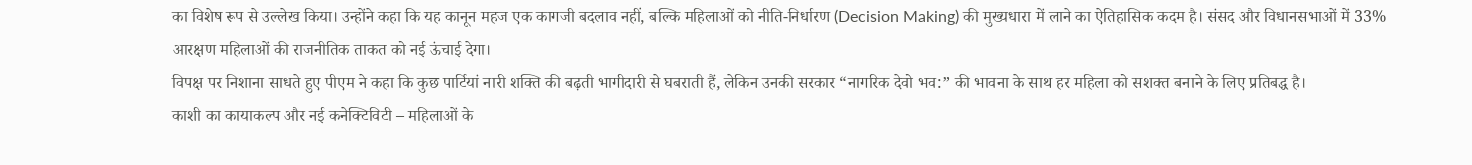का विशेष रूप से उल्लेख किया। उन्होंने कहा कि यह कानून महज एक कागजी बदलाव नहीं, बल्कि महिलाओं को नीति-निर्धारण (Decision Making) की मुख्यधारा में लाने का ऐतिहासिक कदम है। संसद और विधानसभाओं में 33% आरक्षण महिलाओं की राजनीतिक ताकत को नई ऊंचाई देगा।
विपक्ष पर निशाना साधते हुए पीएम ने कहा कि कुछ पार्टियां नारी शक्ति की बढ़ती भागीदारी से घबराती हैं, लेकिन उनकी सरकार “नागरिक देवो भव:” की भावना के साथ हर महिला को सशक्त बनाने के लिए प्रतिबद्ध है।
काशी का कायाकल्प और नई कनेक्टिविटी – महिलाओं के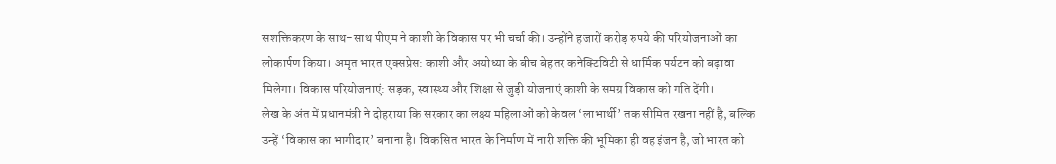सशक्तिकरण के साथ-साथ पीएम ने काशी के विकास पर भी चर्चा की। उन्होंने हजारों करोड़ रुपये की परियोजनाओं का लोकार्पण किया। अमृत भारत एक्सप्रेस: काशी और अयोध्या के बीच बेहतर कनेक्टिविटी से धार्मिक पर्यटन को बढ़ावा मिलेगा। विकास परियोजनाएं: सड़क, स्वास्थ्य और शिक्षा से जुड़ी योजनाएं काशी के समग्र विकास को गति देंगी।
लेख के अंत में प्रधानमंत्री ने दोहराया कि सरकार का लक्ष्य महिलाओं को केवल ‘लाभार्थी’ तक सीमित रखना नहीं है, बल्कि उन्हें ‘विकास का भागीदार’ बनाना है। विकसित भारत के निर्माण में नारी शक्ति की भूमिका ही वह इंजन है, जो भारत को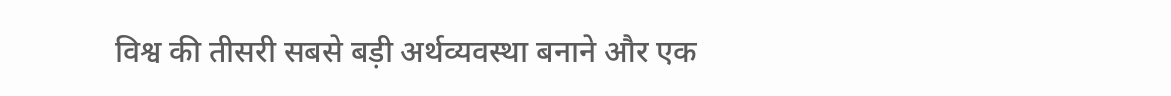विश्व की तीसरी सबसे बड़ी अर्थव्यवस्था बनाने और एक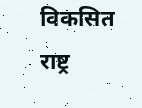विकसित राष्ट्र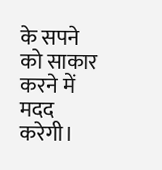के सपने को साकार करने में मदद करेगी।